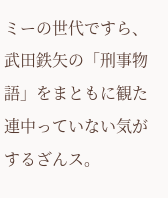ミーの世代ですら、武田鉄矢の「刑事物語」をまともに観た連中っていない気がするざんス。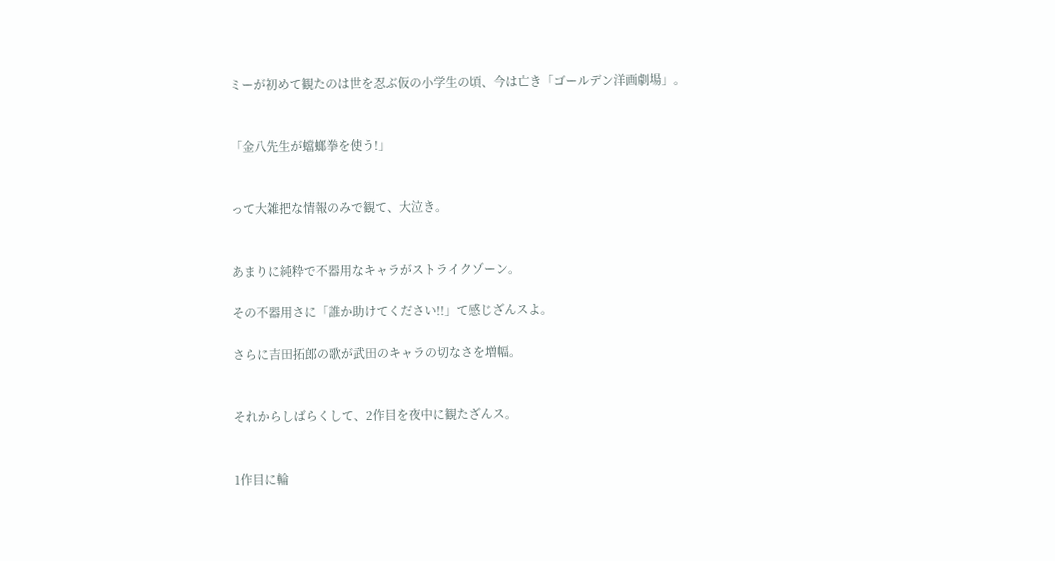ミーが初めて観たのは世を忍ぶ仮の小学生の頃、今は亡き「ゴールデン洋画劇場」。


「金八先生が蟷螂拳を使う!」


って大雑把な情報のみで観て、大泣き。


あまりに純粋で不器用なキャラがストライクゾーン。

その不器用さに「誰か助けてください!!」て感じざんスよ。

さらに吉田拓郎の歌が武田のキャラの切なさを増幅。


それからしばらくして、2作目を夜中に観たざんス。


1作目に輪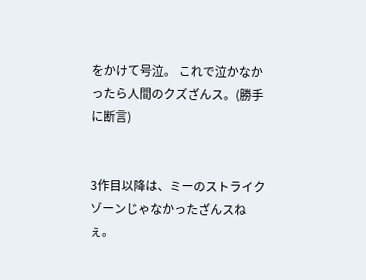をかけて号泣。 これで泣かなかったら人間のクズざんス。(勝手に断言)


3作目以降は、ミーのストライクゾーンじゃなかったざんスねぇ。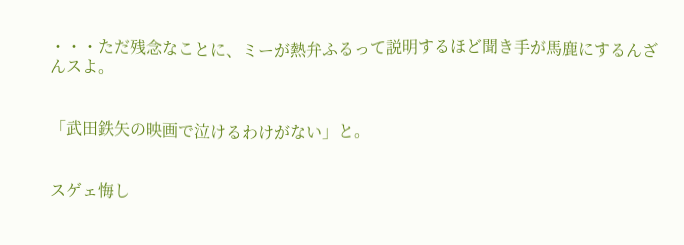・・・ただ残念なことに、ミーが熱弁ふるって説明するほど聞き手が馬鹿にするんざんスよ。


「武田鉄矢の映画で泣けるわけがない」と。


スゲェ悔し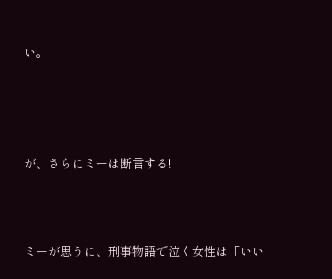い。




が、さらにミーは断言する!



ミーが思うに、刑事物語で泣く女性は「いい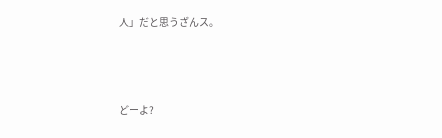人」だと思うざんス。



どーよ?